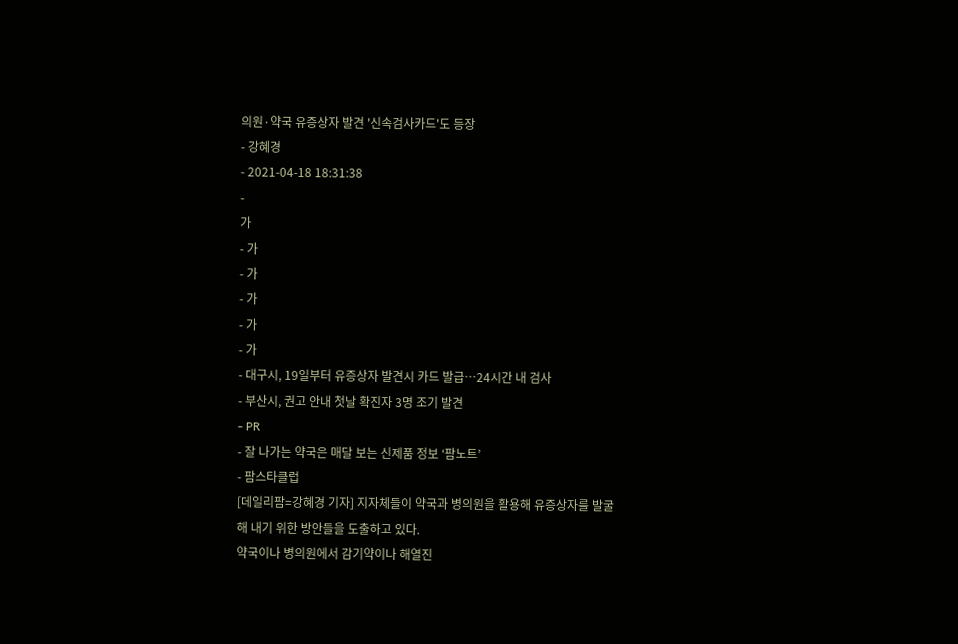의원·약국 유증상자 발견 '신속검사카드'도 등장
- 강혜경
- 2021-04-18 18:31:38
-
가
- 가
- 가
- 가
- 가
- 가
- 대구시, 19일부터 유증상자 발견시 카드 발급…24시간 내 검사
- 부산시, 권고 안내 첫날 확진자 3명 조기 발견
- PR
- 잘 나가는 약국은 매달 보는 신제품 정보 ‘팜노트’
- 팜스타클럽
[데일리팜=강혜경 기자] 지자체들이 약국과 병의원을 활용해 유증상자를 발굴해 내기 위한 방안들을 도출하고 있다.
약국이나 병의원에서 감기약이나 해열진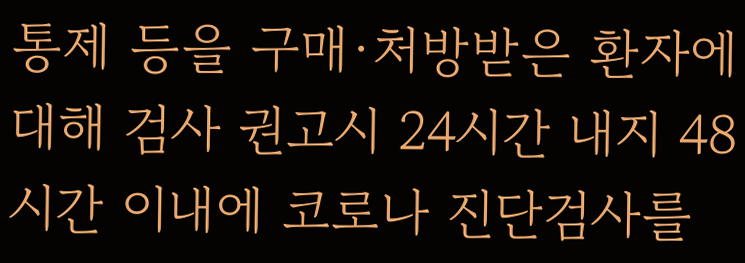통제 등을 구매·처방받은 환자에 대해 검사 권고시 24시간 내지 48시간 이내에 코로나 진단검사를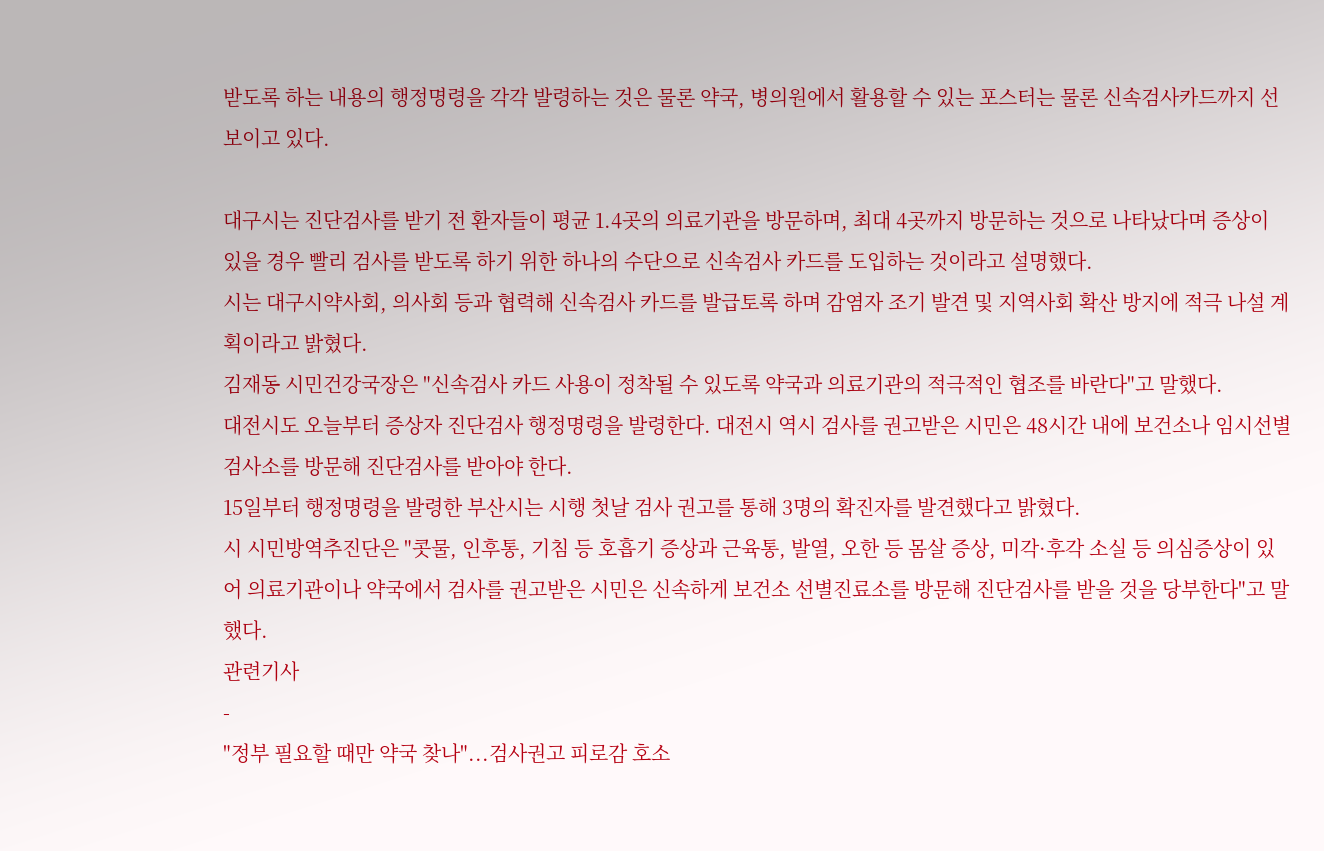받도록 하는 내용의 행정명령을 각각 발령하는 것은 물론 약국, 병의원에서 활용할 수 있는 포스터는 물론 신속검사카드까지 선보이고 있다.

대구시는 진단검사를 받기 전 환자들이 평균 1.4곳의 의료기관을 방문하며, 최대 4곳까지 방문하는 것으로 나타났다며 증상이 있을 경우 빨리 검사를 받도록 하기 위한 하나의 수단으로 신속검사 카드를 도입하는 것이라고 설명했다.
시는 대구시약사회, 의사회 등과 협력해 신속검사 카드를 발급토록 하며 감염자 조기 발견 및 지역사회 확산 방지에 적극 나설 계획이라고 밝혔다.
김재동 시민건강국장은 "신속검사 카드 사용이 정착될 수 있도록 약국과 의료기관의 적극적인 협조를 바란다"고 말했다.
대전시도 오늘부터 증상자 진단검사 행정명령을 발령한다. 대전시 역시 검사를 권고받은 시민은 48시간 내에 보건소나 임시선별검사소를 방문해 진단검사를 받아야 한다.
15일부터 행정명령을 발령한 부산시는 시행 첫날 검사 권고를 통해 3명의 확진자를 발견했다고 밝혔다.
시 시민방역추진단은 "콧물, 인후통, 기침 등 호흡기 증상과 근육통, 발열, 오한 등 몸살 증상, 미각·후각 소실 등 의심증상이 있어 의료기관이나 약국에서 검사를 권고받은 시민은 신속하게 보건소 선별진료소를 방문해 진단검사를 받을 것을 당부한다"고 말했다.
관련기사
-
"정부 필요할 때만 약국 찾나"...검사권고 피로감 호소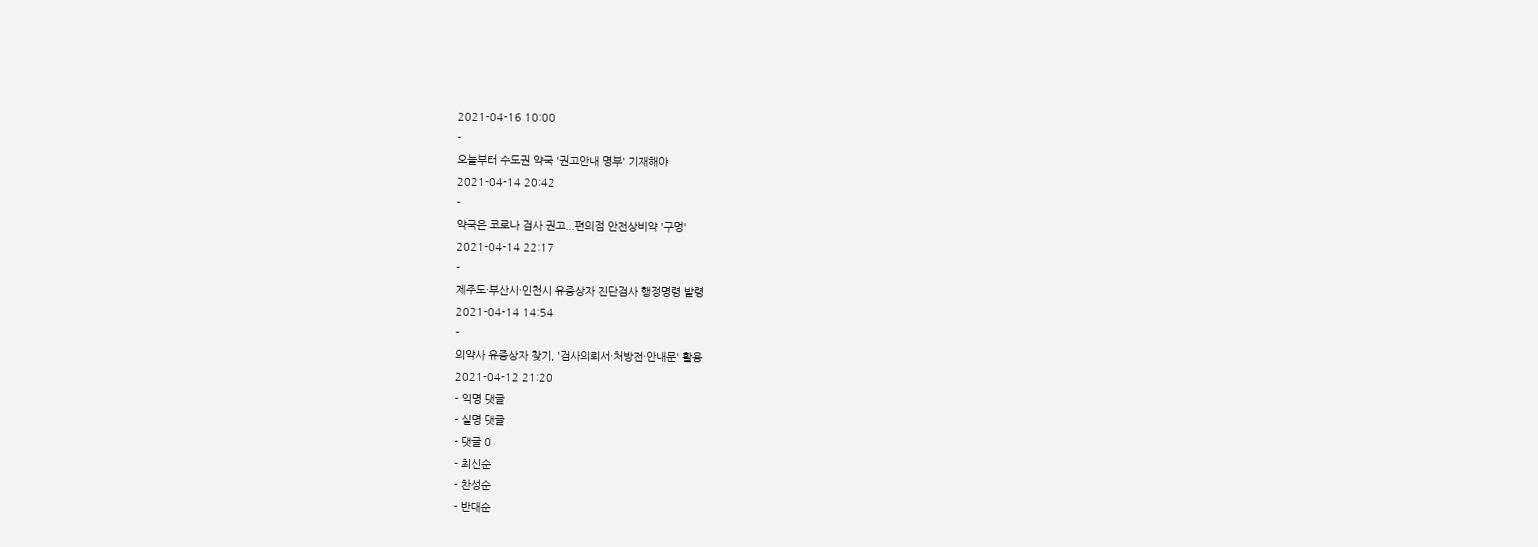2021-04-16 10:00
-
오늘부터 수도권 약국 '권고안내 명부' 기재해야
2021-04-14 20:42
-
약국은 코로나 검사 권고...편의점 안전상비약 '구멍'
2021-04-14 22:17
-
제주도·부산시·인천시 유증상자 진단검사 행정명령 발령
2021-04-14 14:54
-
의약사 유증상자 찾기, '검사의뢰서·처방전·안내문' 활용
2021-04-12 21:20
- 익명 댓글
- 실명 댓글
- 댓글 0
- 최신순
- 찬성순
- 반대순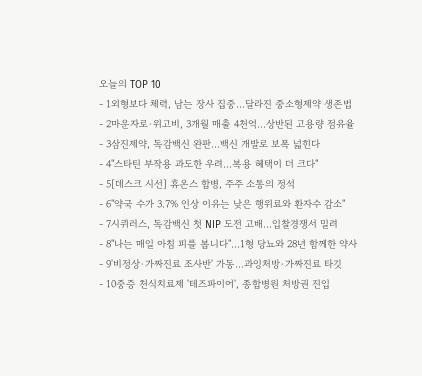오늘의 TOP 10
- 1외형보다 체력, 남는 장사 집중…달라진 중소형제약 생존법
- 2마운자로·위고비, 3개월 매출 4천억…상반된 고용량 점유율
- 3삼진제약, 독감백신 완판…백신 개발로 보폭 넓힌다
- 4"스타틴 부작용 과도한 우려...복용 혜택이 더 크다"
- 5[데스크 시선] 휴온스 합병, 주주 소통의 정석
- 6"약국 수가 3.7% 인상 이유는 낮은 행위료와 환자수 감소"
- 7시퀴러스, 독감백신 첫 NIP 도전 고배…입찰경쟁서 밀려
- 8"나는 매일 아침 피를 봅니다"…1형 당뇨와 28년 함께한 약사
- 9'비정상·가짜진료 조사반' 가동…과잉처방·가짜진료 타깃
- 10중증 천식치료제 '테즈파이어', 종합병원 처방권 진입